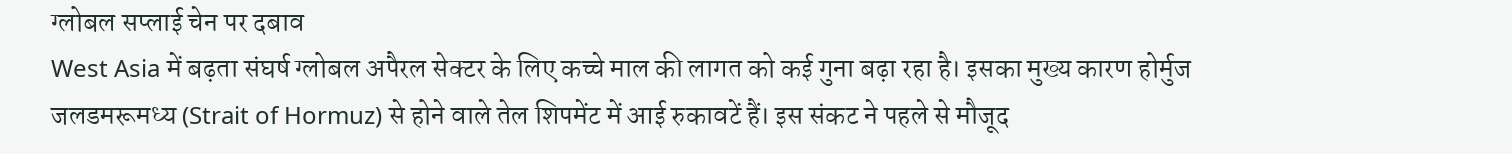ग्लोबल सप्लाई चेन पर दबाव
West Asia में बढ़ता संघर्ष ग्लोबल अपैरल सेक्टर के लिए कच्चे माल की लागत को कई गुना बढ़ा रहा है। इसका मुख्य कारण होर्मुज जलडमरूमध्य (Strait of Hormuz) से होने वाले तेल शिपमेंट में आई रुकावटें हैं। इस संकट ने पहले से मौजूद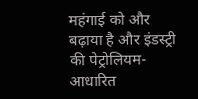महंगाई को और बढ़ाया है और इंडस्ट्री की पेट्रोलियम-आधारित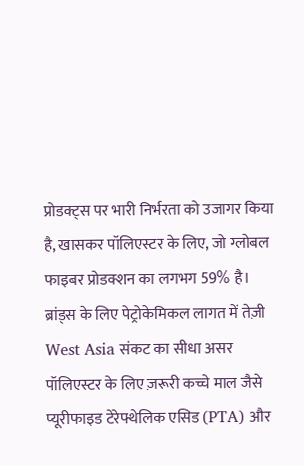प्रोडक्ट्स पर भारी निर्भरता को उजागर किया है, खासकर पॉलिएस्टर के लिए, जो ग्लोबल फाइबर प्रोडक्शन का लगभग 59% है।
ब्रांड्स के लिए पेट्रोकेमिकल लागत में तेज़ी
West Asia संकट का सीधा असर पॉलिएस्टर के लिए ज़रूरी कच्चे माल जैसे प्यूरीफाइड टेरेफ्थेलिक एसिड (PTA) और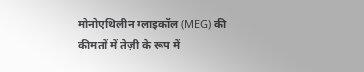मोनोएथिलीन ग्लाइकॉल (MEG) की कीमतों में तेज़ी के रूप में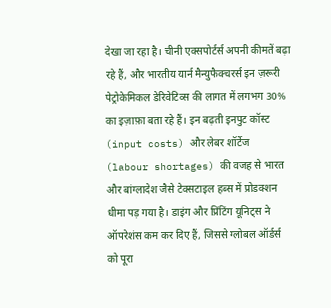देखा जा रहा है। चीनी एक्सपोर्टर्स अपनी कीमतें बढ़ा रहे हैं, और भारतीय यार्न मैन्युफैक्चरर्स इन ज़रूरी पेट्रोकेमिकल डेरिवेटिव्स की लागत में लगभग 30% का इज़ाफ़ा बता रहे हैं। इन बढ़ती इनपुट कॉस्ट (input costs) और लेबर शॉर्टेज (labour shortages) की वजह से भारत और बांग्लादेश जैसे टेक्सटाइल हब्स में प्रोडक्शन धीमा पड़ गया है। डाइंग और प्रिंटिंग यूनिट्स ने ऑपरेशंस कम कर दिए हैं, जिससे ग्लोबल ऑर्डर्स को पूरा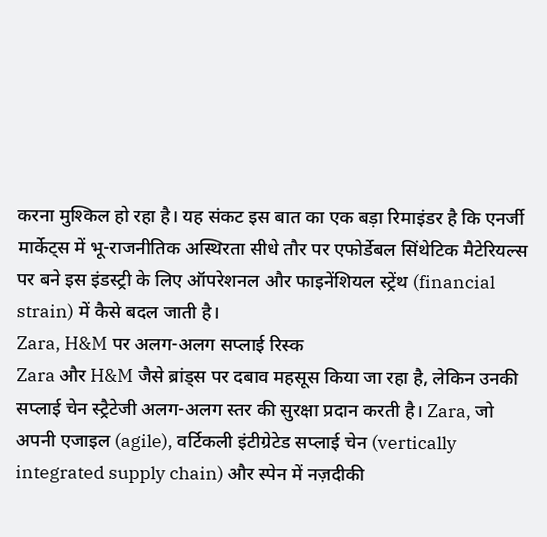करना मुश्किल हो रहा है। यह संकट इस बात का एक बड़ा रिमाइंडर है कि एनर्जी मार्केट्स में भू-राजनीतिक अस्थिरता सीधे तौर पर एफोर्डेबल सिंथेटिक मैटेरियल्स पर बने इस इंडस्ट्री के लिए ऑपरेशनल और फाइनेंशियल स्ट्रेंथ (financial strain) में कैसे बदल जाती है।
Zara, H&M पर अलग-अलग सप्लाई रिस्क
Zara और H&M जैसे ब्रांड्स पर दबाव महसूस किया जा रहा है, लेकिन उनकी सप्लाई चेन स्ट्रैटेजी अलग-अलग स्तर की सुरक्षा प्रदान करती है। Zara, जो अपनी एजाइल (agile), वर्टिकली इंटीग्रेटेड सप्लाई चेन (vertically integrated supply chain) और स्पेन में नज़दीकी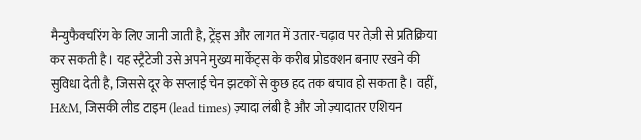मैन्युफैक्चरिंग के लिए जानी जाती है, ट्रेंड्स और लागत में उतार-चढ़ाव पर तेज़ी से प्रतिक्रिया कर सकती है। यह स्ट्रैटेजी उसे अपने मुख्य मार्केट्स के करीब प्रोडक्शन बनाए रखने की सुविधा देती है, जिससे दूर के सप्लाई चेन झटकों से कुछ हद तक बचाव हो सकता है। वहीं, H&M, जिसकी लीड टाइम (lead times) ज़्यादा लंबी है और जो ज़्यादातर एशियन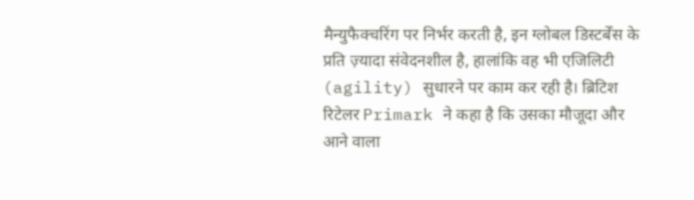मैन्युफैक्चरिंग पर निर्भर करती है, इन ग्लोबल डिस्टर्बेंस के प्रति ज़्यादा संवेदनशील है, हालांकि वह भी एजिलिटी (agility) सुधारने पर काम कर रही है। ब्रिटिश रिटेलर Primark ने कहा है कि उसका मौजूदा और आने वाला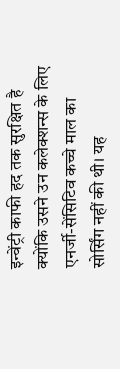इन्वेंट्री काफी हद तक सुरक्षित है क्योंकि उसने उन कलेक्शन्स के लिए एनर्जी-सेंसिटिव कच्चे माल का सोर्सिंग नहीं की थी। यह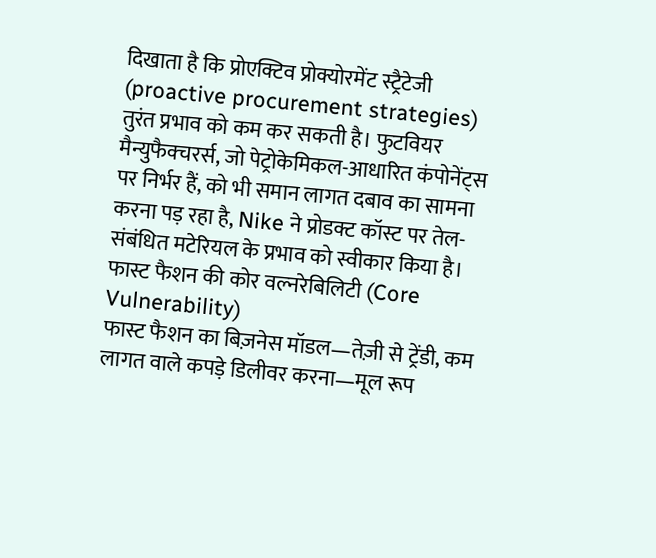दिखाता है कि प्रोएक्टिव प्रोक्योरमेंट स्ट्रैटेजी (proactive procurement strategies) तुरंत प्रभाव को कम कर सकती है। फुटवियर मैन्युफैक्चरर्स, जो पेट्रोकेमिकल-आधारित कंपोनेंट्स पर निर्भर हैं, को भी समान लागत दबाव का सामना करना पड़ रहा है, Nike ने प्रोडक्ट कॉस्ट पर तेल-संबंधित मटेरियल के प्रभाव को स्वीकार किया है।
फास्ट फैशन की कोर वल्नरेबिलिटी (Core Vulnerability)
फास्ट फैशन का बिज़नेस मॉडल—तेज़ी से ट्रेंडी, कम लागत वाले कपड़े डिलीवर करना—मूल रूप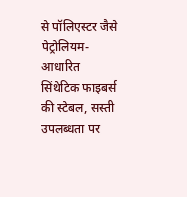से पॉलिएस्टर जैसे पेट्रोलियम-आधारित सिंथेटिक फाइबर्स की स्टेबल, सस्ती उपलब्धता पर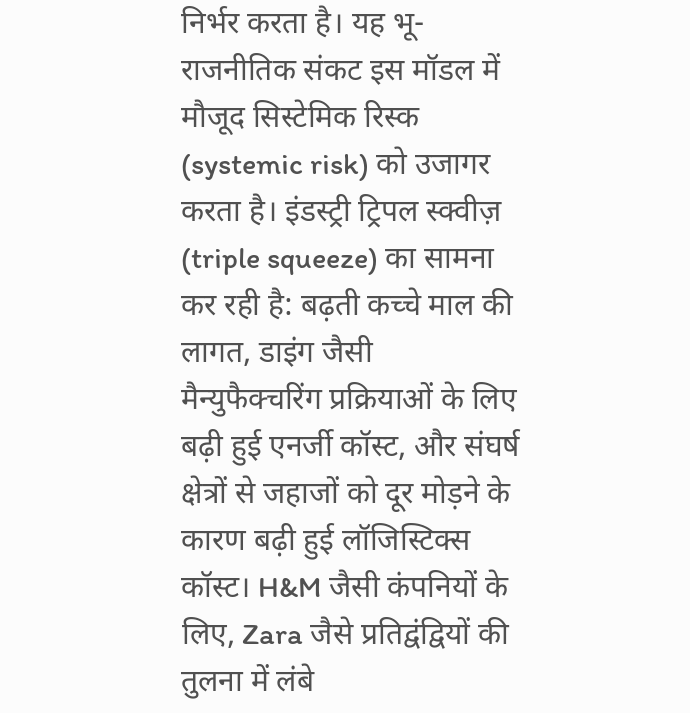निर्भर करता है। यह भू-राजनीतिक संकट इस मॉडल में मौजूद सिस्टेमिक रिस्क (systemic risk) को उजागर करता है। इंडस्ट्री ट्रिपल स्क्वीज़ (triple squeeze) का सामना कर रही है: बढ़ती कच्चे माल की लागत, डाइंग जैसी मैन्युफैक्चरिंग प्रक्रियाओं के लिए बढ़ी हुई एनर्जी कॉस्ट, और संघर्ष क्षेत्रों से जहाजों को दूर मोड़ने के कारण बढ़ी हुई लॉजिस्टिक्स कॉस्ट। H&M जैसी कंपनियों के लिए, Zara जैसे प्रतिद्वंद्वियों की तुलना में लंबे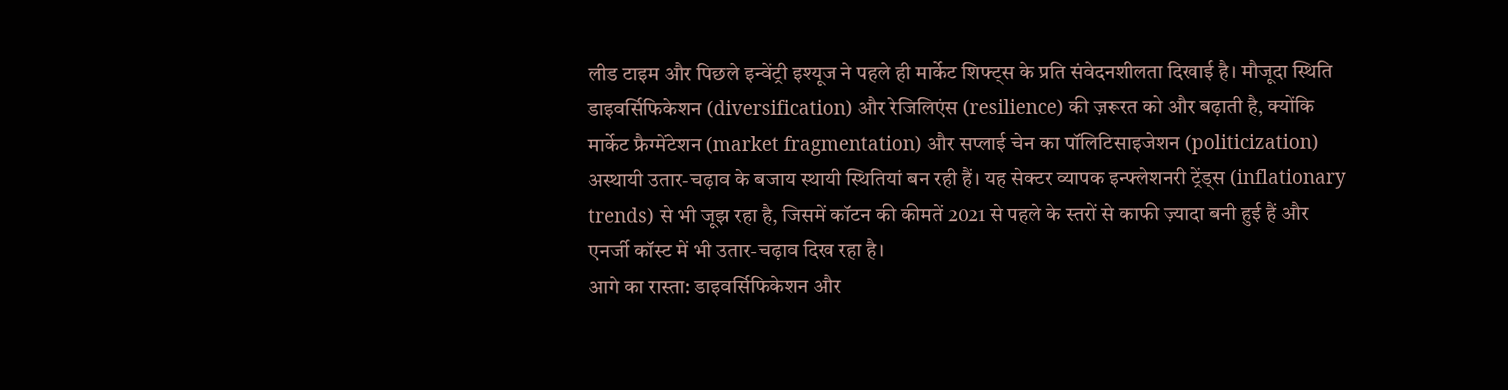लीड टाइम और पिछले इन्वेंट्री इश्यूज ने पहले ही मार्केट शिफ्ट्स के प्रति संवेदनशीलता दिखाई है। मौजूदा स्थिति डाइवर्सिफिकेशन (diversification) और रेजिलिएंस (resilience) की ज़रूरत को और बढ़ाती है, क्योंकि मार्केट फ्रैग्मेंटेशन (market fragmentation) और सप्लाई चेन का पॉलिटिसाइजेशन (politicization) अस्थायी उतार-चढ़ाव के बजाय स्थायी स्थितियां बन रही हैं। यह सेक्टर व्यापक इन्फ्लेशनरी ट्रेंड्स (inflationary trends) से भी जूझ रहा है, जिसमें कॉटन की कीमतें 2021 से पहले के स्तरों से काफी ज़्यादा बनी हुई हैं और एनर्जी कॉस्ट में भी उतार-चढ़ाव दिख रहा है।
आगे का रास्ता: डाइवर्सिफिकेशन और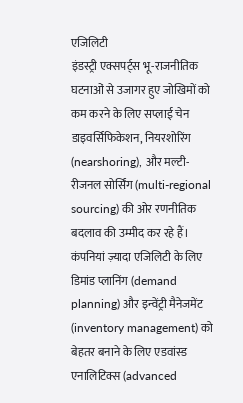एजिलिटी
इंडस्ट्री एक्सपर्ट्स भू-राजनीतिक घटनाओं से उजागर हुए जोखिमों को कम करने के लिए सप्लाई चेन डाइवर्सिफिकेशन, नियरशोरिंग (nearshoring), और मल्टी-रीजनल सोर्सिंग (multi-regional sourcing) की ओर रणनीतिक बदलाव की उम्मीद कर रहे हैं। कंपनियां ज़्यादा एजिलिटी के लिए डिमांड प्लानिंग (demand planning) और इन्वेंट्री मैनेजमेंट (inventory management) को बेहतर बनाने के लिए एडवांस्ड एनालिटिक्स (advanced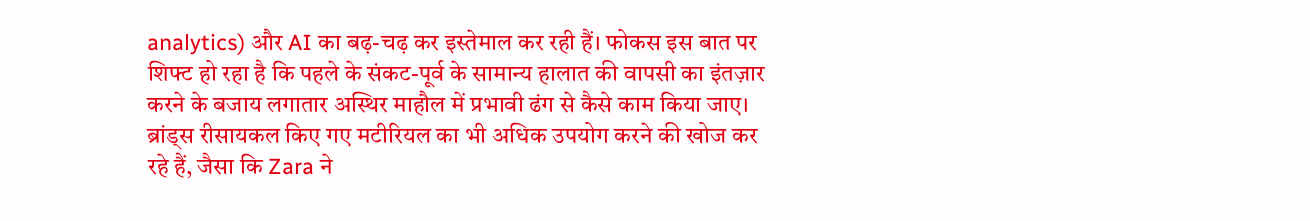analytics) और AI का बढ़-चढ़ कर इस्तेमाल कर रही हैं। फोकस इस बात पर शिफ्ट हो रहा है कि पहले के संकट-पूर्व के सामान्य हालात की वापसी का इंतज़ार करने के बजाय लगातार अस्थिर माहौल में प्रभावी ढंग से कैसे काम किया जाए। ब्रांड्स रीसायकल किए गए मटीरियल का भी अधिक उपयोग करने की खोज कर रहे हैं, जैसा कि Zara ने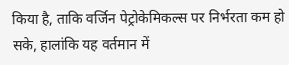किया है, ताकि वर्जिन पेट्रोकेमिकल्स पर निर्भरता कम हो सके, हालांकि यह वर्तमान में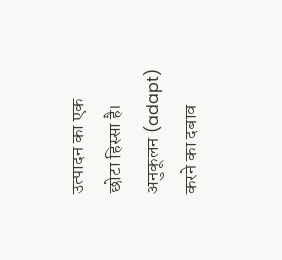उत्पादन का एक छोटा हिस्सा है। अनुकूलन (adapt) करने का दबाव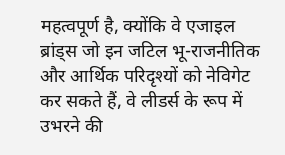महत्वपूर्ण है, क्योंकि वे एजाइल ब्रांड्स जो इन जटिल भू-राजनीतिक और आर्थिक परिदृश्यों को नेविगेट कर सकते हैं, वे लीडर्स के रूप में उभरने की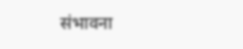संभावना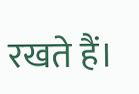रखते हैं।